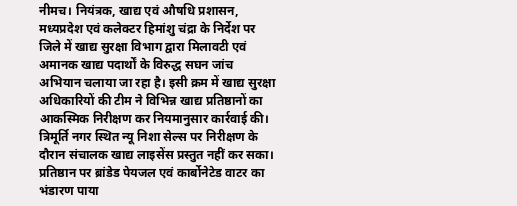नीमच। नियंत्रक, खाद्य एवं औषधि प्रशासन, मध्यप्रदेश एवं कलेक्टर हिमांशु चंद्रा के निर्देश पर जिले में खाद्य सुरक्षा विभाग द्वारा मिलावटी एवं अमानक खाद्य पदार्थों के विरुद्ध सघन जांच अभियान चलाया जा रहा है। इसी क्रम में खाद्य सुरक्षा अधिकारियों की टीम ने विभिन्न खाद्य प्रतिष्ठानों का आकस्मिक निरीक्षण कर नियमानुसार कार्रवाई की।
त्रिमूर्ति नगर स्थित न्यू निशा सेल्स पर निरीक्षण के दौरान संचालक खाद्य लाइसेंस प्रस्तुत नहीं कर सका। प्रतिष्ठान पर ब्रांडेड पेयजल एवं कार्बोनेटेड वाटर का भंडारण पाया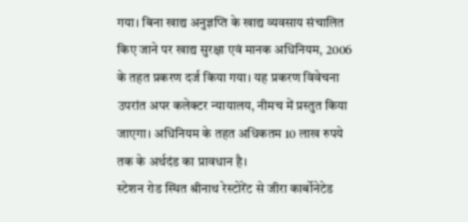गया। बिना खाद्य अनुज्ञप्ति के खाद्य व्यवसाय संचालित किए जाने पर खाद्य सुरक्षा एवं मानक अधिनियम, 2006 के तहत प्रकरण दर्ज किया गया। यह प्रकरण विवेचना उपरांत अपर कलेक्टर न्यायालय, नीमच में प्रस्तुत किया जाएगा। अधिनियम के तहत अधिकतम 10 लाख रुपये तक के अर्थदंड का प्रावधान है।
स्टेशन रोड स्थित श्रीनाथ रेस्टोरेंट से जीरा कार्बोनेटेड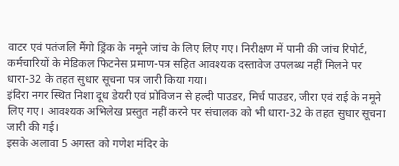वाटर एवं पतंजलि मैंगो ड्रिंक के नमूने जांच के लिए लिए गए। निरीक्षण में पानी की जांच रिपोर्ट, कर्मचारियों के मेडिकल फिटनेस प्रमाण-पत्र सहित आवश्यक दस्तावेज उपलब्ध नहीं मिलने पर धारा-32 के तहत सुधार सूचना पत्र जारी किया गया।
इंदिरा नगर स्थित निशा दूध डेयरी एवं प्रोविजन से हल्दी पाउडर, मिर्च पाउडर, जीरा एवं राई के नमूने लिए गए। आवश्यक अभिलेख प्रस्तुत नहीं करने पर संचालक को भी धारा-32 के तहत सुधार सूचना जारी की गई।
इसके अलावा 5 अगस्त को गणेश मंदिर के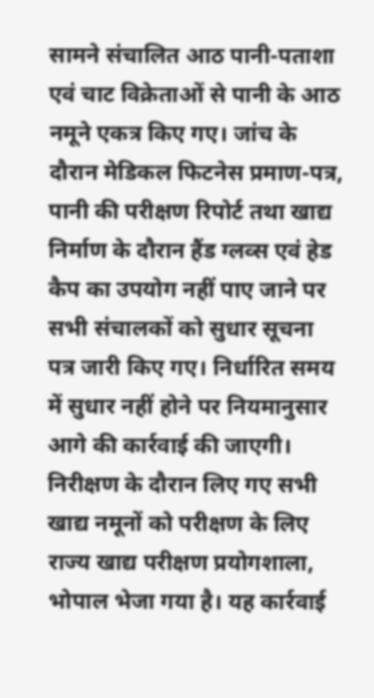सामने संचालित आठ पानी-पताशा एवं चाट विक्रेताओं से पानी के आठ नमूने एकत्र किए गए। जांच के दौरान मेडिकल फिटनेस प्रमाण-पत्र, पानी की परीक्षण रिपोर्ट तथा खाद्य निर्माण के दौरान हैंड ग्लव्स एवं हेड कैप का उपयोग नहीं पाए जाने पर सभी संचालकों को सुधार सूचना पत्र जारी किए गए। निर्धारित समय में सुधार नहीं होने पर नियमानुसार आगे की कार्रवाई की जाएगी।
निरीक्षण के दौरान लिए गए सभी खाद्य नमूनों को परीक्षण के लिए राज्य खाद्य परीक्षण प्रयोगशाला, भोपाल भेजा गया है। यह कार्रवाई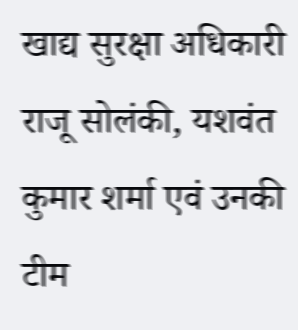खाद्य सुरक्षा अधिकारी राजू सोलंकी, यशवंत कुमार शर्मा एवं उनकी टीम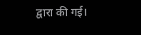द्वारा की गई।